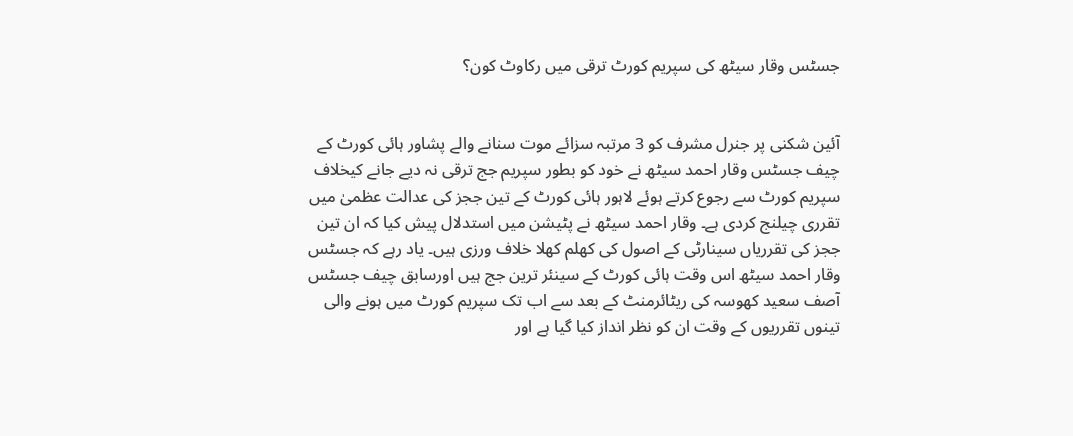جسٹس وقار سیٹھ کی سپریم کورٹ ترقی میں رکاوٹ کون؟


آئین شکنی پر جنرل مشرف کو 3 مرتبہ سزائے موت سنانے والے پشاور ہائی کورٹ کے چیف جسٹس وقار احمد سیٹھ نے خود کو بطور سپریم جج ترقی نہ دیے جانے کیخلاف سپریم کورٹ سے رجوع کرتے ہوئے لاہور ہائی کورٹ کے تین ججز کی عدالت عظمیٰ میں تقرری چیلنج کردی ہے۔ وقار احمد سیٹھ نے پٹیشن میں استدلال پیش کیا کہ ان تین ججز کی تقرریاں سینارٹی کے اصول کی کھلم کھلا خلاف ورزی ہیں۔ یاد رہے کہ جسٹس وقار احمد سیٹھ اس وقت ہائی کورٹ کے سینئر ترین جج ہیں اورسابق چیف جسٹس آصف سعید کھوسہ کی ریٹائرمنٹ کے بعد سے اب تک سپریم کورٹ میں ہونے والی تینوں تقرریوں کے وقت ان کو نظر انداز کیا گیا ہے اور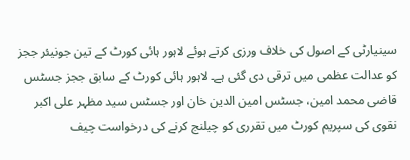سینیارٹی کے اصول کی خلاف ورزی کرتے ہوئے لاہور ہائی کورٹ کے تین جونیئر ججز کو عدالت عظمی میں ترقی دی گئی ہے۔ لاہور ہائی کورٹ کے سابق ججز جسٹس قاضی محمد امین، جسٹس امین الدین خان اور جسٹس سید مظہر علی اکبر نقوی کی سپریم کورٹ میں تقرری کو چیلنج کرنے کی درخواست چیف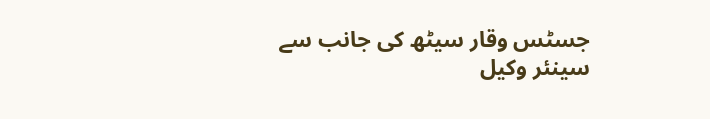جسٹس وقار سیٹھ کی جانب سے سینئر وکیل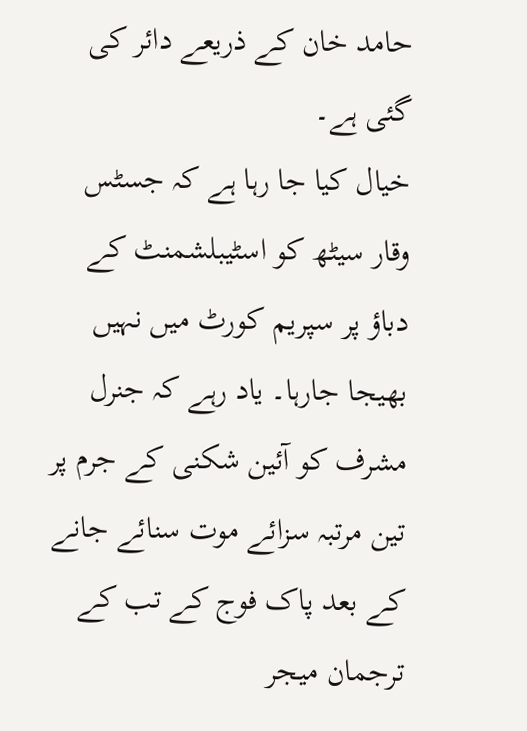حامد خان کے ذریعے دائر کی گئی ہے۔
خیال کیا جا رہا ہے کہ جسٹس وقار سیٹھ کو اسٹیبلشمنٹ کے دباؤ پر سپریم کورٹ میں نہیں بھیجا جارہا۔ یاد رہے کہ جنرل مشرف کو آئین شکنی کے جرم پر تین مرتبہ سزائے موت سنائے جانے کے بعد پاک فوج کے تب کے ترجمان میجر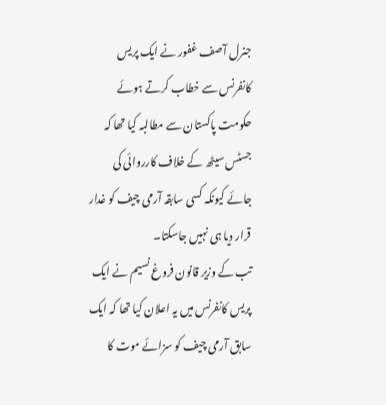جنرل آصف غفور نے ایک پریس کانفرنس سے خطاب کرتے ہوئے حکومت پاکستان سے مطالبہ کیا تھا کہ جسٹس سیٹھ کے خلاف کارروائی کی جائے کیونکہ کسی سابقہ آرمی چیف کو غدار قرار دیا ہی نہیں جاسکتا۔
تب کے وزیر قانون فروغ نسیم نے ایک پریس کانفرنس میں یہ اعلان کیا تھا کہ ایک سابق آرمی چیف کو سزائے موت کا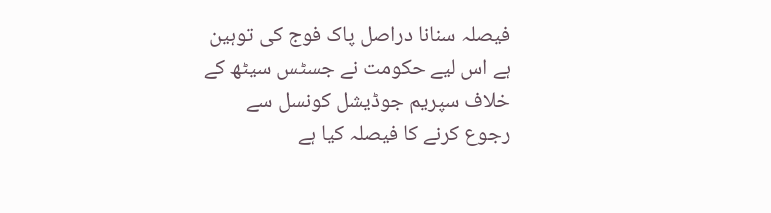فیصلہ سنانا دراصل پاک فوج کی توہین ہے اس لیے حکومت نے جسٹس سیٹھ کے خلاف سپریم جوڈیشل کونسل سے رجوع کرنے کا فیصلہ کیا ہے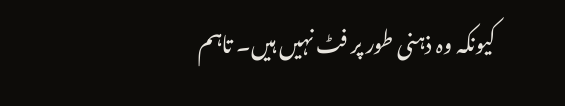کیونکہ وہ ذہنی طور پر فٹ نہیں ہیں۔ تاہم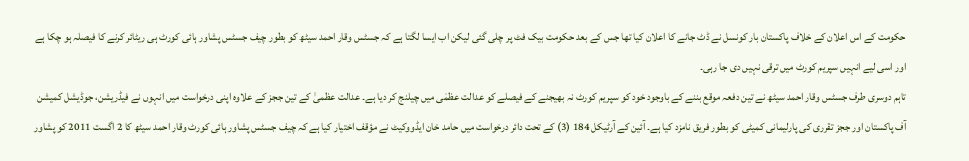حکومت کے اس اعلان کے خلاف پاکستان بار کونسل نے ڈٹ جانے کا اعلان کیا تھا جس کے بعد حکومت بیک فٹ پر چلی گئی لیکن اب ایسا لگتا ہے کہ جسٹس وقار احمد سیٹھ کو بطور چیف جسٹس پشاور ہائی کورٹ ہی ریٹائر کرنے کا فیصلہ ہو چکا ہے اور اسی لیے انہیں سپریم کورٹ میں ترقی نہیں دی جا رہی۔
تاہم دوسری طرف جسٹس وقار احمد سیٹھ نے تین دفعہ موقع بننے کے باوجود خود کو سپریم کورٹ نہ بھیجنے کے فیصلے کو عدالت عظمٰی میں چیلنج کر دیا ہے۔ عدالت عظمیٰ کے تین ججز کے علاوہ اپنی درخواست میں انہوں نے فیڈریشن، جوڈیشل کمیشن آف پاکستان اور ججز تقرری کی پارلیمانی کمیٹی کو بطور فریق نامزد کیا ہے۔ آئین کے آرٹیکل 184 (3) کے تحت دائر درخواست میں حامد خان ایڈووکیٹ نے مؤقف اختیار کیا ہے کہ چیف جسٹس پشاور ہائی کورٹ وقار احمد سیٹھ کا 2 اگست 2011 کو پشاور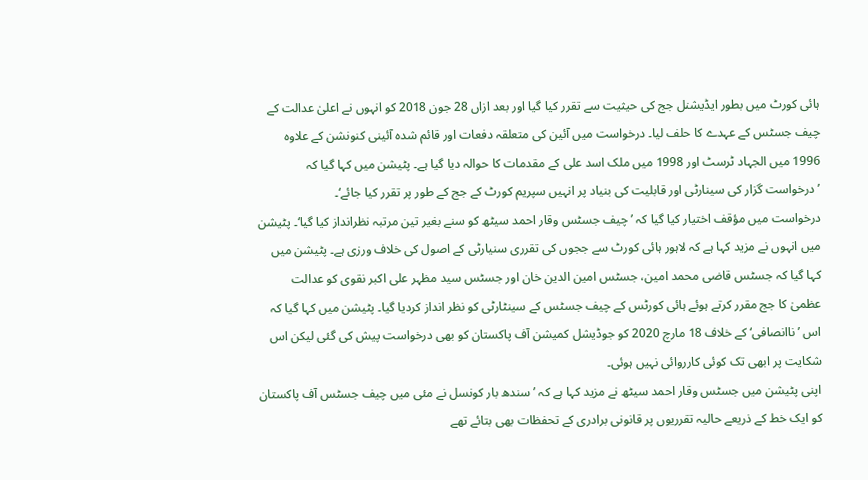ہائی کورٹ میں بطور ایڈیشنل جج کی حیثیت سے تقرر کیا گیا اور بعد ازاں 28 جون 2018 کو انہوں نے اعلیٰ عدالت کے چیف جسٹس کے عہدے کا حلف لیا۔ درخواست میں آئین کی متعلقہ دفعات اور قائم شدہ آئینی کنونشن کے علاوہ 1996 میں الجہاد ٹرسٹ اور 1998 میں ملک اسد علی کے مقدمات کا حوالہ دیا گیا ہے۔ پٹیشن میں کہا گیا کہ ’درخواست گزار کی سینارٹی اور قابلیت کی بنیاد پر انہیں سپریم کورٹ کے جج کے طور پر تقرر کیا جائے‘۔
درخواست میں مؤقف اختیار کیا گیا کہ ’چیف جسٹس وقار احمد سیٹھ کو سنے بغیر تین مرتبہ نظرانداز کیا گیا‘۔ پٹیشن میں انہوں نے مزید کہا ہے کہ لاہور ہائی کورٹ سے ججوں کی تقرری سنیارٹی کے اصول کی خلاف ورزی ہے۔ پٹیشن میں کہا گیا کہ جسٹس قاضی محمد امین، جسٹس امین الدین خان اور جسٹس سید مظہر علی اکبر نقوی کو عدالت عظمیٰ کا جج مقرر کرتے ہوئے ہائی کورٹس کے چیف جسٹس کے سینٹارٹی کو نظر انداز کردیا گیا۔ پٹیشن میں کہا گیا کہ اس ’ناانصافی‘ کے خلاف 18 مارچ 2020 کو جوڈیشل کمیشن آف پاکستان کو بھی درخواست پیش کی گئی لیکن اس شکایت پر ابھی تک کوئی کارروائی نہیں ہوئی۔
اپنی پٹیشن میں جسٹس وقار احمد سیٹھ نے مزید کہا ہے کہ ’سندھ بار کونسل نے مئی میں چیف جسٹس آف پاکستان کو ایک خط کے ذریعے حالیہ تقرریوں پر قانونی برادری کے تحفظات بھی بتائے تھے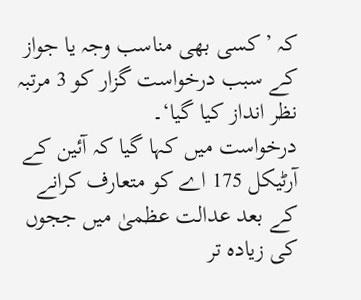کہ ’کسی بھی مناسب وجہ یا جواز کے سبب درخواست گزار کو 3 مرتبہ نظر انداز کیا گیا‘۔
درخواست میں کہا گیا کہ آئین کے آرٹیکل 175 اے کو متعارف کرانے کے بعد عدالت عظمیٰ میں ججوں کی زیادہ تر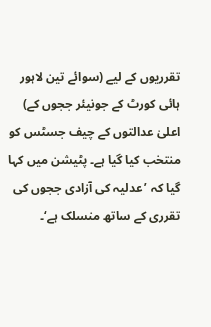تقرریوں کے لیے (سوائے تین لاہور ہائی کورٹ کے جونیئر ججوں کے) اعلیٰ عدالتوں کے چیف جسٹس کو منتخب کیا گیا ہے۔ پٹیشن میں کہا گیا کہ ’عدلیہ کی آزادی ججوں کی تقرری کے ساتھ منسلک ہے‘۔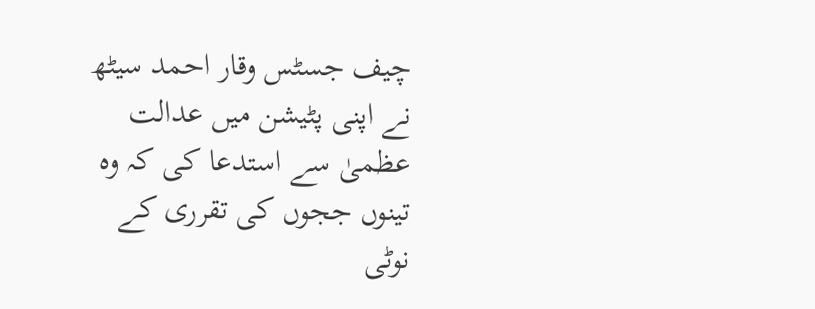چیف جسٹس وقار احمد سیٹھ نے اپنی پٹیشن میں عدالت عظمیٰ سے استدعا کی کہ وہ تینوں ججوں کی تقرری کے نوٹی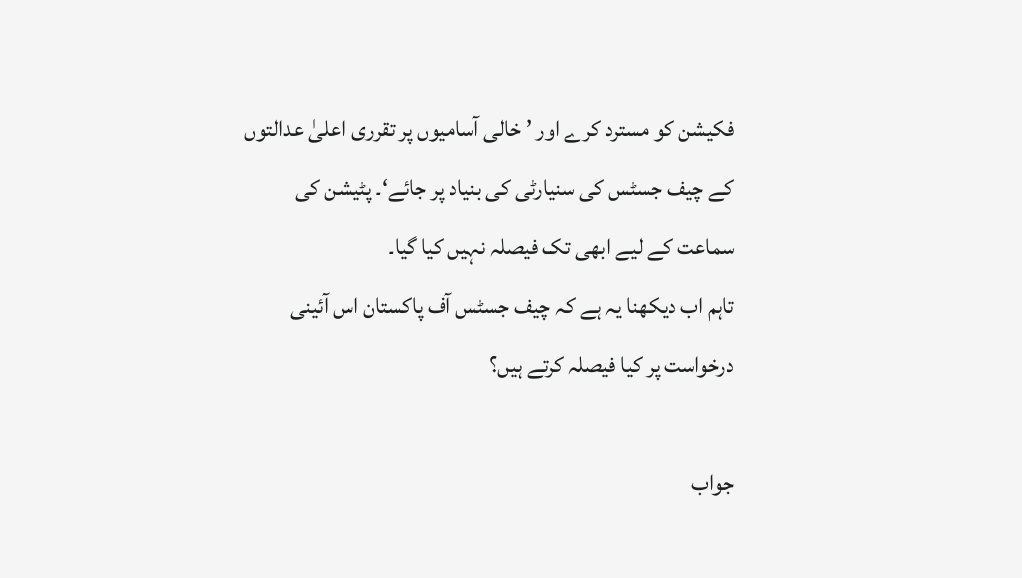فکیشن کو مسترد کرے اور ’ خالی آسامیوں پر تقرری اعلیٰ عدالتوں کے چیف جسٹس کی سنیارٹی کی بنیاد پر جائے‘۔ پٹیشن کی سماعت کے لیے ابھی تک فیصلہ نہیں کیا گیا۔
تاہم اب دیکھنا یہ ہے کہ چیف جسٹس آف پاکستان اس آئینی درخواست پر کیا فیصلہ کرتے ہیں؟

جواب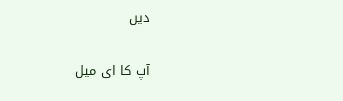دیں

آپ کا ای میل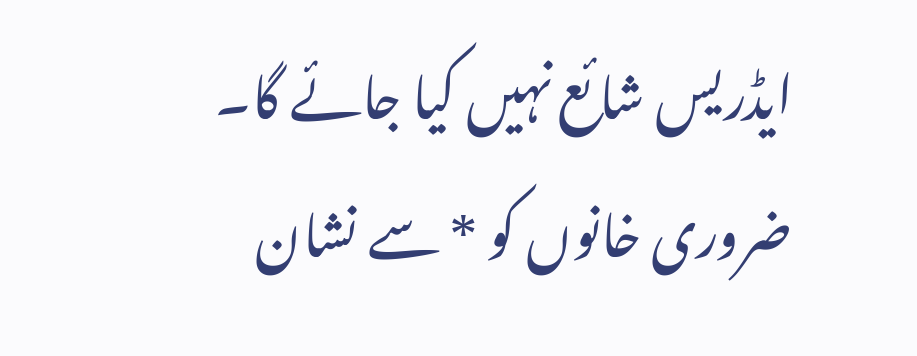ایڈریس شائع نہیں کیا جائے گا۔ ضروری خانوں کو * سے نشان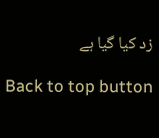زد کیا گیا ہے

Back to top button